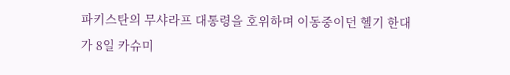파키스탄의 무샤라프 대통령을 호위하며 이동중이던 헬기 한대가 8일 카슈미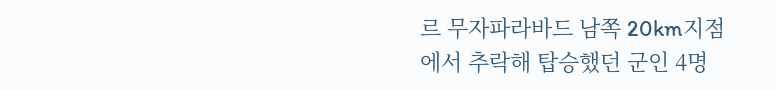르 무자파라바드 남쪽 20km지점에서 추락해 탑승했던 군인 4명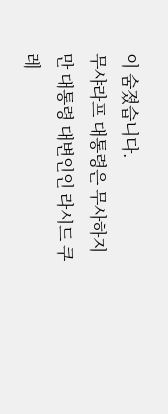이 숨졌습니다.
무샤라프 대통령은 무사하지만 대통령 대변인인 라시드 쿠레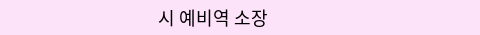시 예비역 소장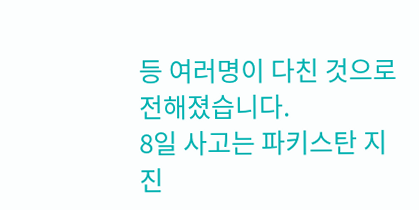등 여러명이 다친 것으로 전해졌습니다.
8일 사고는 파키스탄 지진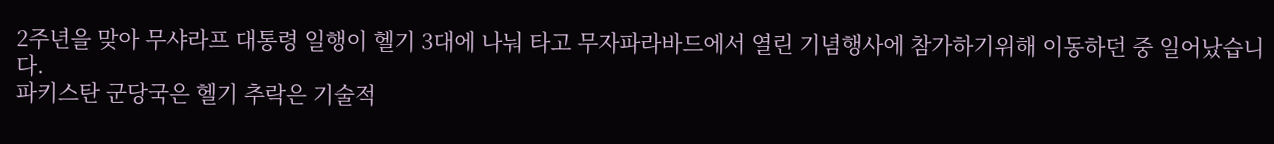2주년을 맞아 무샤라프 대통령 일행이 헬기 3대에 나눠 타고 무자파라바드에서 열린 기념행사에 참가하기위해 이동하던 중 일어났습니다.
파키스탄 군당국은 헬기 추락은 기술적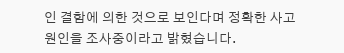인 결함에 의한 것으로 보인다며 정확한 사고원인을 조사중이라고 밝혔습니다.